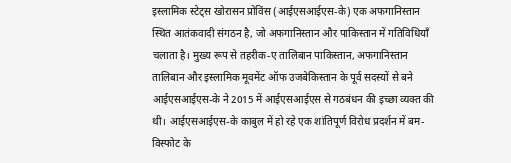इस्लामिक स्टेट्स खोरासन प्रोविंस (आईएसआईएस-के) एक अफगानिस्तान स्थित आतंकवादी संगठन है, जो अफगानिस्तान और पाकिस्तान में गतिविधियाँ चलाता है। मुख्य रूप से तहरीक-ए तालिबान पाकिस्तान, अफगानिस्तान तालिबान और इस्लामिक मूवमेंट ऑफ उजबेकिस्तान के पूर्व सदस्यों से बने आईएसआईएस-के ने 2015 में आईएसआईएस से गठबंधन की इच्छा व्यक्त की थी। आईएसआईएस-के काबुल में हो रहे एक शांतिपूर्ण विरोध प्रदर्शन में बम-विस्फोट के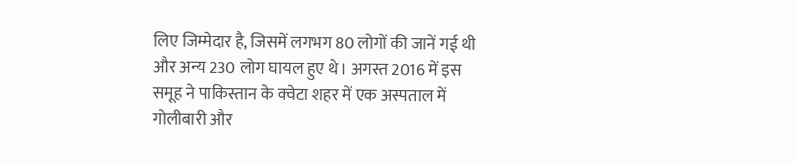लिए जिम्मेदार है, जिसमें लगभग 80 लोगों की जानें गई थी और अन्य 230 लोग घायल हुए थे। अगस्त 2016 में इस समूह ने पाकिस्तान के क्वेटा शहर में एक अस्पताल में गोलीबारी और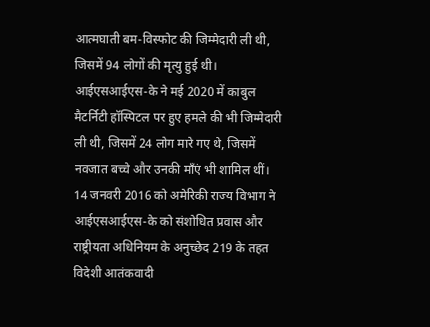आत्मघाती बम-विस्फोट की जिम्मेदारी ली थी, जिसमें 94 लोगों की मृत्यु हुई थी। आईएसआईएस-के ने मई 2020 में काबुल मैटर्निटी हॉस्पिटल पर हुए हमले की भी जिम्मेदारी ली थी, जिसमें 24 लोग मारे गए थे, जिसमें नवजात बच्चे और उनकी माँएं भी शामिल थीं।
14 जनवरी 2016 को अमेरिकी राज्य विभाग ने आईएसआईएस-के को संशोधित प्रवास और राष्ट्रीयता अधिनियम के अनुच्छेद 219 के तहत विदेशी आतंकवादी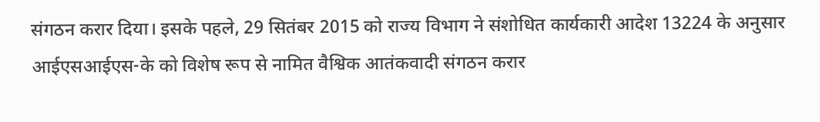संगठन करार दिया। इसके पहले, 29 सितंबर 2015 को राज्य विभाग ने संशोधित कार्यकारी आदेश 13224 के अनुसार आईएसआईएस-के को विशेष रूप से नामित वैश्विक आतंकवादी संगठन करार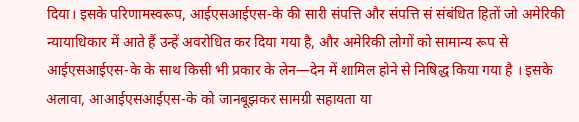दिया। इसके परिणामस्वरूप, आईएसआईएस-के की सारी संपत्ति और संपत्ति सं संबंधित हितों जो अमेरिकी न्यायाधिकार में आते हैं उन्हें अवरोधित कर दिया गया है, और अमेरिकी लोगों को सामान्य रूप से आईएसआईएस-के के साथ किसी भी प्रकार के लेन—देन में शामिल होने से निषिद्ध किया गया है । इसके अलावा, आआईएसआईएस-के को जानबूझकर सामग्री सहायता या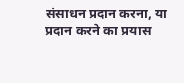संसाधन प्रदान करना, या प्रदान करने का प्रयास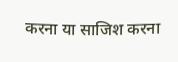करना या साजिश करना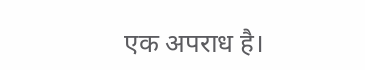एक अपराध है।